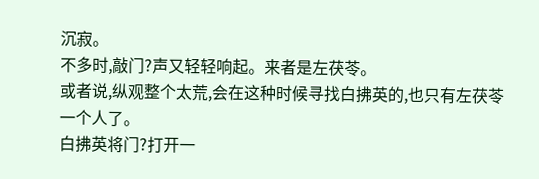沉寂。
不多时,敲门?声又轻轻响起。来者是左茯苓。
或者说,纵观整个太荒,会在这种时候寻找白拂英的,也只有左茯苓一个人了。
白拂英将门?打开一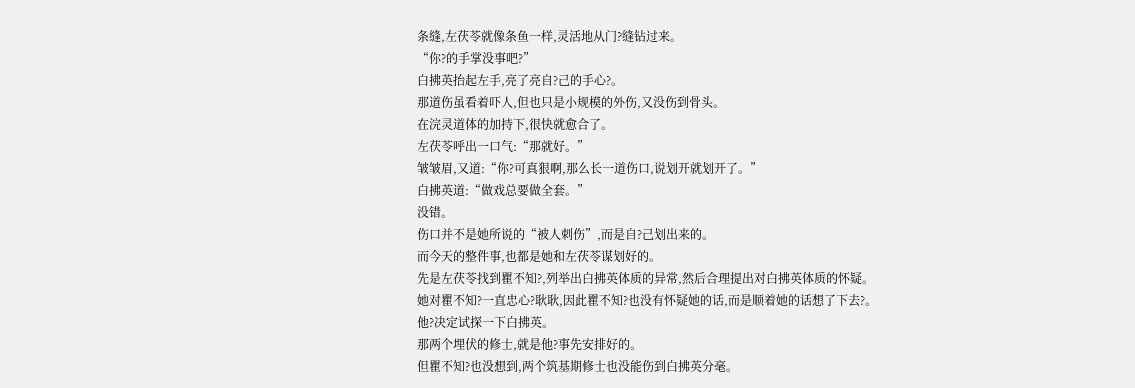条缝,左茯苓就像条鱼一样,灵活地从门?缝钻过来。
“你?的手掌没事吧?”
白拂英抬起左手,亮了亮自?己的手心?。
那道伤虽看着吓人,但也只是小规模的外伤,又没伤到骨头。
在浣灵道体的加持下,很快就愈合了。
左茯苓呼出一口气:“那就好。”
皱皱眉,又道:“你?可真狠啊,那么长一道伤口,说划开就划开了。”
白拂英道:“做戏总要做全套。”
没错。
伤口并不是她所说的“被人刺伤”,而是自?己划出来的。
而今天的整件事,也都是她和左茯苓谋划好的。
先是左茯苓找到瞿不知?,列举出白拂英体质的异常,然后合理提出对白拂英体质的怀疑。
她对瞿不知?一直忠心?耿耿,因此瞿不知?也没有怀疑她的话,而是顺着她的话想了下去?。
他?决定试探一下白拂英。
那两个埋伏的修士,就是他?事先安排好的。
但瞿不知?也没想到,两个筑基期修士也没能伤到白拂英分毫。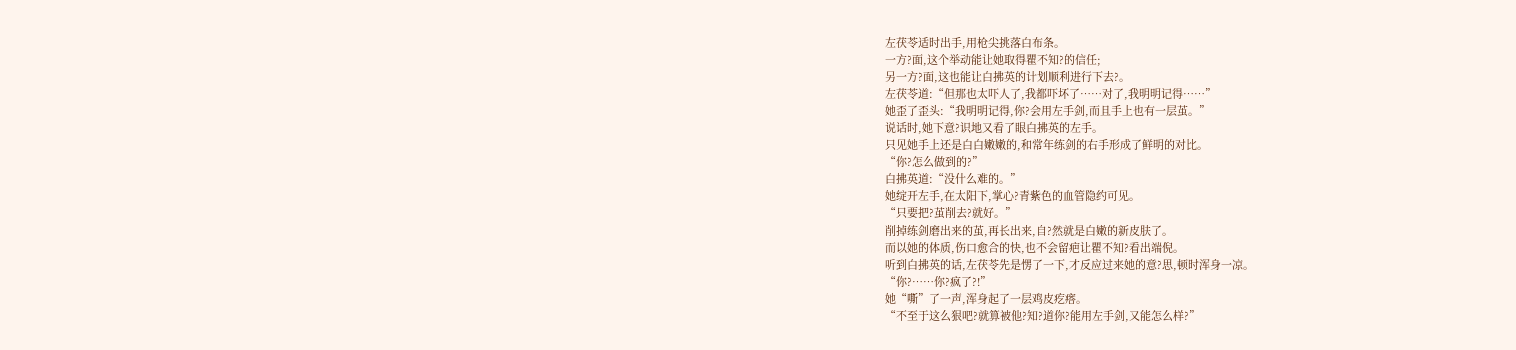左茯苓适时出手,用枪尖挑落白布条。
一方?面,这个举动能让她取得瞿不知?的信任;
另一方?面,这也能让白拂英的计划顺利进行下去?。
左茯苓道:“但那也太吓人了,我都吓坏了……对了,我明明记得……”
她歪了歪头:“我明明记得,你?会用左手剑,而且手上也有一层茧。”
说话时,她下意?识地又看了眼白拂英的左手。
只见她手上还是白白嫩嫩的,和常年练剑的右手形成了鲜明的对比。
“你?怎么做到的?”
白拂英道:“没什么难的。”
她绽开左手,在太阳下,掌心?青紫色的血管隐约可见。
“只要把?茧削去?就好。”
削掉练剑磨出来的茧,再长出来,自?然就是白嫩的新皮肤了。
而以她的体质,伤口愈合的快,也不会留疤让瞿不知?看出端倪。
听到白拂英的话,左茯苓先是愣了一下,才反应过来她的意?思,顿时浑身一凉。
“你?……你?疯了?!”
她“嘶”了一声,浑身起了一层鸡皮疙瘩。
“不至于这么狠吧?就算被他?知?道你?能用左手剑,又能怎么样?”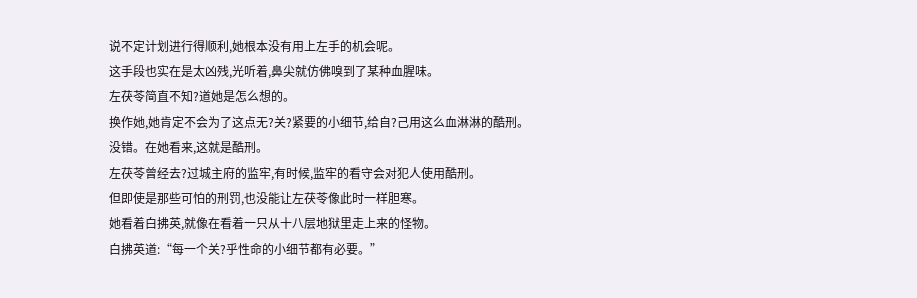说不定计划进行得顺利,她根本没有用上左手的机会呢。
这手段也实在是太凶残,光听着,鼻尖就仿佛嗅到了某种血腥味。
左茯苓简直不知?道她是怎么想的。
换作她,她肯定不会为了这点无?关?紧要的小细节,给自?己用这么血淋淋的酷刑。
没错。在她看来,这就是酷刑。
左茯苓曾经去?过城主府的监牢,有时候,监牢的看守会对犯人使用酷刑。
但即使是那些可怕的刑罚,也没能让左茯苓像此时一样胆寒。
她看着白拂英,就像在看着一只从十八层地狱里走上来的怪物。
白拂英道:“每一个关?乎性命的小细节都有必要。”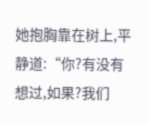她抱胸靠在树上,平静道:“你?有没有想过,如果?我们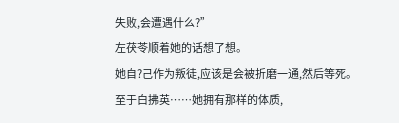失败,会遭遇什么?”
左茯苓顺着她的话想了想。
她自?己作为叛徒,应该是会被折磨一通,然后等死。
至于白拂英……她拥有那样的体质,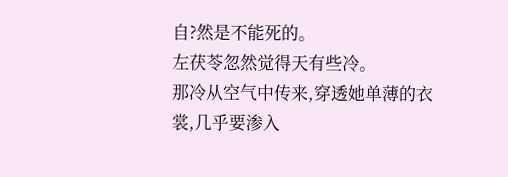自?然是不能死的。
左茯苓忽然觉得天有些冷。
那冷从空气中传来,穿透她单薄的衣裳,几乎要渗入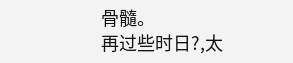骨髓。
再过些时日?,太